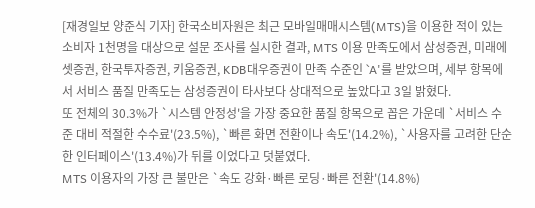[재경일보 양준식 기자] 한국소비자원은 최근 모바일매매시스템(MTS)을 이용한 적이 있는 소비자 1천명을 대상으로 설문 조사를 실시한 결과, MTS 이용 만족도에서 삼성증권, 미래에셋증권, 한국투자증권, 키움증권, KDB대우증권이 만족 수준인 `A'를 받았으며, 세부 항목에서 서비스 품질 만족도는 삼성증권이 타사보다 상대적으로 높았다고 3일 밝혔다.
또 전체의 30.3%가 `시스템 안정성'을 가장 중요한 품질 항목으로 꼽은 가운데 `서비스 수준 대비 적절한 수수료'(23.5%), `빠른 화면 전환이나 속도'(14.2%), `사용자를 고려한 단순한 인터페이스'(13.4%)가 뒤를 이었다고 덧붙였다.
MTS 이용자의 가장 큰 불만은 `속도 강화·빠른 로딩·빠른 전환'(14.8%)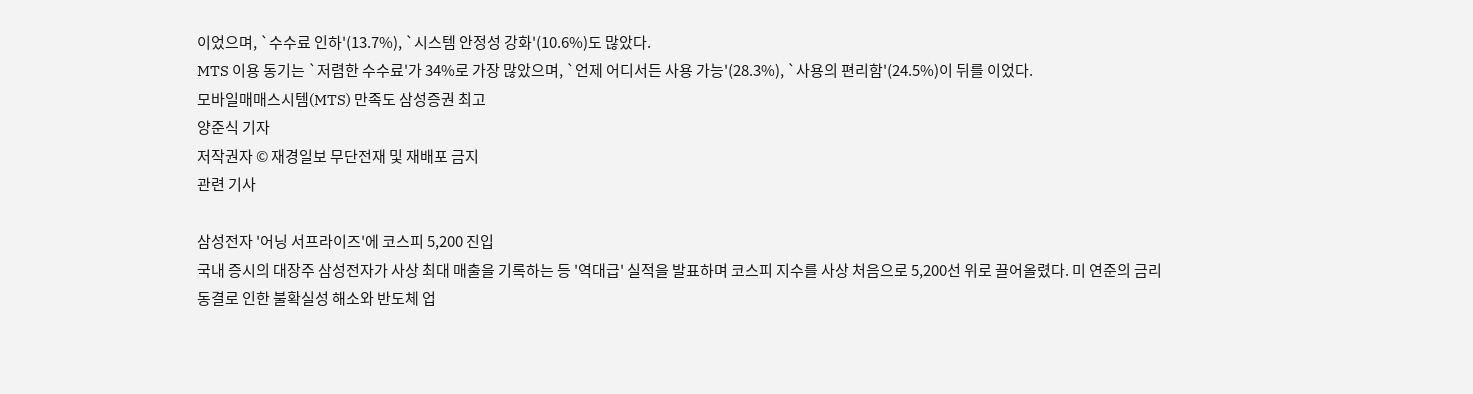이었으며, `수수료 인하'(13.7%), `시스템 안정성 강화'(10.6%)도 많았다.
MTS 이용 동기는 `저렴한 수수료'가 34%로 가장 많았으며, `언제 어디서든 사용 가능'(28.3%), `사용의 편리함'(24.5%)이 뒤를 이었다.
모바일매매스시템(MTS) 만족도 삼성증권 최고
양준식 기자
저작권자 © 재경일보 무단전재 및 재배포 금지
관련 기사

삼성전자 '어닝 서프라이즈'에 코스피 5,200 진입
국내 증시의 대장주 삼성전자가 사상 최대 매출을 기록하는 등 '역대급' 실적을 발표하며 코스피 지수를 사상 처음으로 5,200선 위로 끌어올렸다. 미 연준의 금리 동결로 인한 불확실성 해소와 반도체 업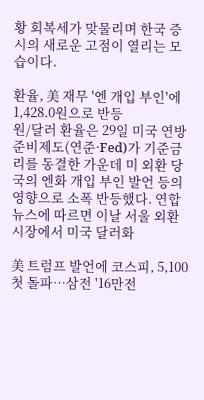황 회복세가 맞물리며 한국 증시의 새로운 고점이 열리는 모습이다.

환율, 美 재무 '엔 개입 부인'에 1,428.0원으로 반등
원/달러 환율은 29일 미국 연방준비제도(연준·Fed)가 기준금리를 동결한 가운데 미 외환 당국의 엔화 개입 부인 발언 등의 영향으로 소폭 반등했다. 연합뉴스에 따르면 이날 서울 외환시장에서 미국 달러화

美 트럼프 발언에 코스피, 5,100 첫 돌파…삼전 '16만전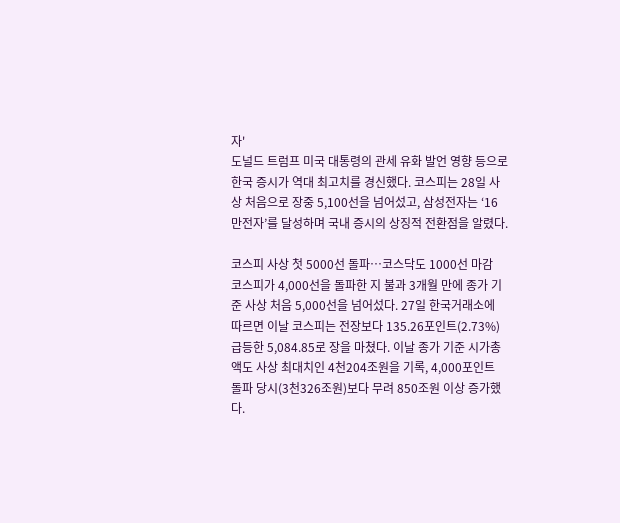자'
도널드 트럼프 미국 대통령의 관세 유화 발언 영향 등으로 한국 증시가 역대 최고치를 경신했다. 코스피는 28일 사상 처음으로 장중 5,100선을 넘어섰고, 삼성전자는 ‘16만전자’를 달성하며 국내 증시의 상징적 전환점을 알렸다.

코스피 사상 첫 5000선 돌파…코스닥도 1000선 마감
코스피가 4,000선을 돌파한 지 불과 3개월 만에 종가 기준 사상 처음 5,000선을 넘어섰다. 27일 한국거래소에 따르면 이날 코스피는 전장보다 135.26포인트(2.73%) 급등한 5,084.85로 장을 마쳤다. 이날 종가 기준 시가총액도 사상 최대치인 4천204조원을 기록, 4,000포인트 돌파 당시(3천326조원)보다 무려 850조원 이상 증가했다.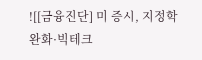![[금융진단] 미 증시, 지정학 완화·빅테크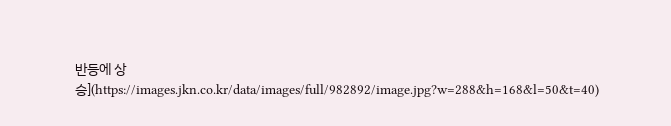반등에 상승](https://images.jkn.co.kr/data/images/full/982892/image.jpg?w=288&h=168&l=50&t=40)